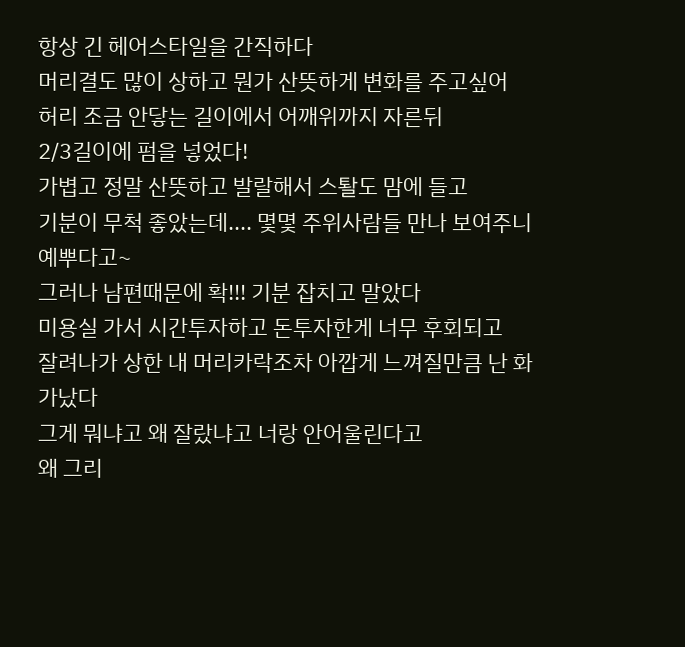항상 긴 헤어스타일을 간직하다
머리결도 많이 상하고 뭔가 산뜻하게 변화를 주고싶어
허리 조금 안닿는 길이에서 어깨위까지 자른뒤
2/3길이에 펌을 넣었다!
가볍고 정말 산뜻하고 발랄해서 스퇄도 맘에 들고
기분이 무척 좋았는데.... 몇몇 주위사람들 만나 보여주니
예뿌다고~
그러나 남편때문에 확!!! 기분 잡치고 말았다
미용실 가서 시간투자하고 돈투자한게 너무 후회되고
잘려나가 상한 내 머리카락조차 아깝게 느껴질만큼 난 화가났다
그게 뭐냐고 왜 잘랐냐고 너랑 안어울린다고
왜 그리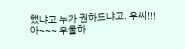했냐고 누가 권하드냐고. 우씨!!!
아~~~ 우울하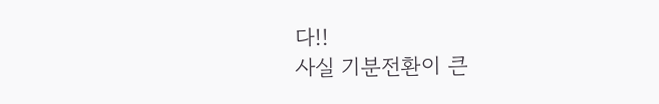다!!
사실 기분전환이 큰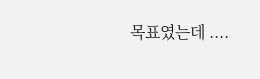목표였는데 ....